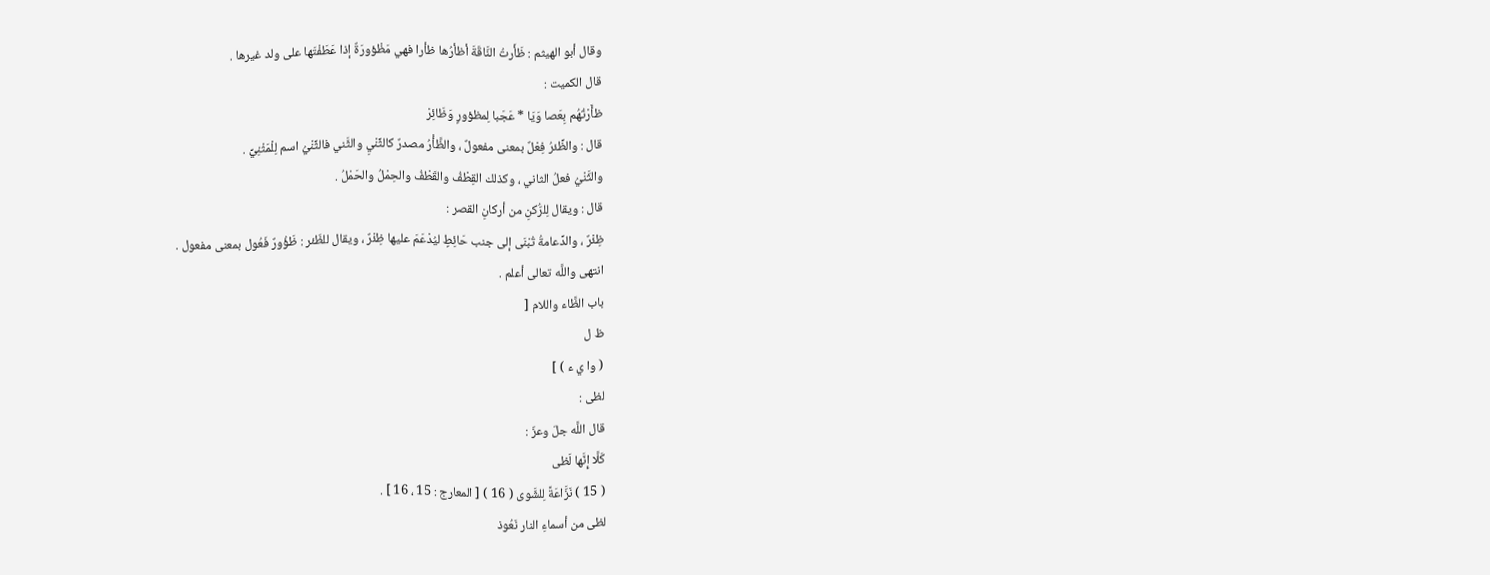وقال أبو الهيثم : ظَأَرتُ النَّاقَةَ أظأرُها ظأرا فهي مَظْؤورَةٌ إذا عَطَفْتَها على ولد غيرها .
قال الكميت :
ظأَرْتُهُم بِعَصا وَيَا * عَجَبا لِمظؤورٍ وَظَائِرْ
قال : والظِّئرُ فِعْلٌ بمعنى مفعولٌ ، والظَّأْرُ مصدرٌ كالثِّنْيِ والثَّني فالثِّنْيُ اسم لِلْمَثْنِيِّ .
والثَّنْيُ فعلُ الثاني ، وكذلك القِطْفُ والقَطْفُ والحِمْلُ والحَمْلُ .
قال : ويقال لِلرُّكنِ من أركانِ القصر :
ظِئْرٌ ، والدِّعامةُ تُبْنَى إلى جنب حَائِطٍ ليُدْعَمَ عليها ظِئْرٌ ، ويقال للظّئر : ظَؤُورٌ فَعُول بمعنى مفعول .
انتهى واللَّه تعالى أعلم .
باب الظَّاء واللام [
ظ ل
( وا ي ء ) ]
لظى :
قال اللَّه جلّ وعزّ :
كَلَّا إِنَّها لَظى
( 15 ) نَزَّاعَةً لِلشَّوى ( 16 ) [ المعارج : 15 ، 16 ] .
لظى من أسماءِ النار نَعُوذ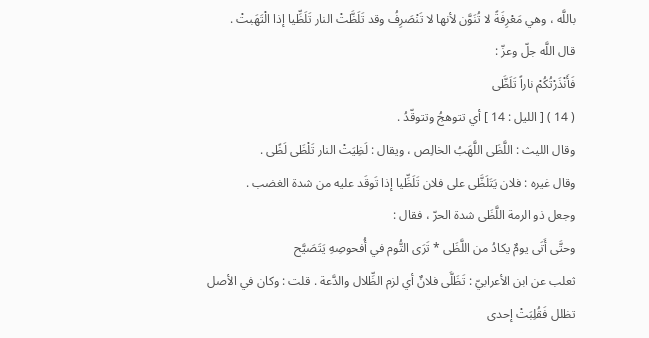باللَّه ، وهي مَعْرِفَةً لا تُنَوَّن لأنها لا تَنْصَرِفُ وقد تَلَظَّتْ النار تَلَظِّيا إذا الْتَهَبتْ .
قال اللَّه جلّ وعزّ :
فَأَنْذَرْتُكُمْ ناراً تَلَظَّى
( 14 ) [ الليل : 14 ] أي تتوهجُ وتتوقّدُ .
وقال الليث : اللَّظَى اللَّهَبُ الخالِص ، ويقال : لَظِيَتْ النار تَلْظَى لَظًى .
وقال غيره : فلان يَتَلَظَّى على فلان تَلَظِّيا إذا تَوقَد عليه من شدة الغضب .
وجعل ذو الرمة اللَّظَى شدة الحرّ ، فقال :
وحتَّى أَتَى يومٌ يكادُ من اللَّظَى * تَرَى التُّوم في أُفحوصِهِ يَتَصَيَّح
ثعلب عن ابن الأعرابيّ : تَظَلَّى فلانٌ أي لزم الظِّلال والدَّعة . قلت : وكان في الأصل تظلل فَقُلِبَتْ إحدى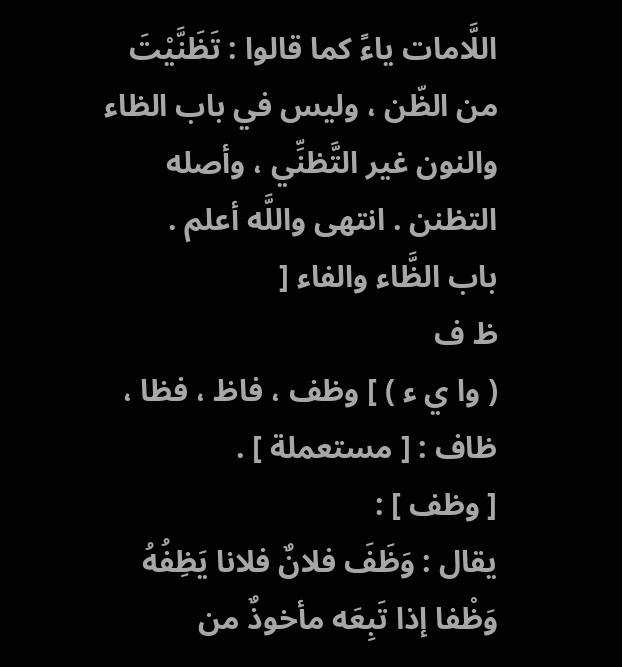اللَّامات ياءً كما قالوا : تَظَنَّيْتَ من الظّن ، وليس في باب الظاء والنون غير التَّظنِّي ، وأصله التظنن . انتهى واللَّه أعلم .
باب الظَّاء والفاء [
ظ ف
( وا ي ء ) ] وظف ، فاظ ، فظا ، ظاف : [ مستعملة ] .
[ وظف ] :
يقال : وَظَفَ فلانٌ فلانا يَظِفُهُ وَظْفا إذا تَبِعَه مأخوذٌ من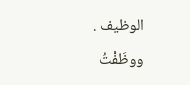الوظيف .
ووظَفْتُ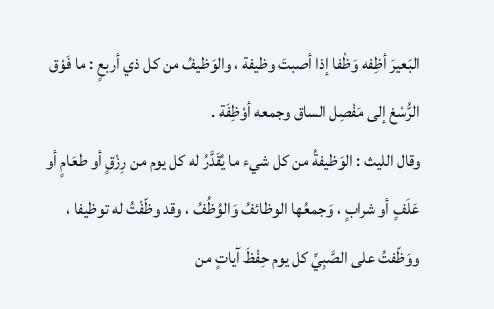البَعيرَ أظِفه وَظْفا إذا أصبتَ وظيفة ، والوَظيفُ من كل ذي أربعٍ : ما فَوْق الرُّسْغ إلى مَفْصِل الساق وجمعه أوْظِفَة .
وقال الليث : الوَظيفةُ من كل شيء ما يُقَدَّرُ له كل يوم من رِزْقٍ أو طعَامٍ أو عَلَفٍ أو شرابٍ ، وَجمعُها الوظائفُ وَالوُظُفُ ، وقد وظّفْتُ له توظيفا ، ووَظّفتُ على الصَّبِيِّ كل يوم حِفْظَ آياتٍ من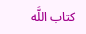كتاب اللَّه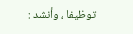توظيفا ، وأنشد :